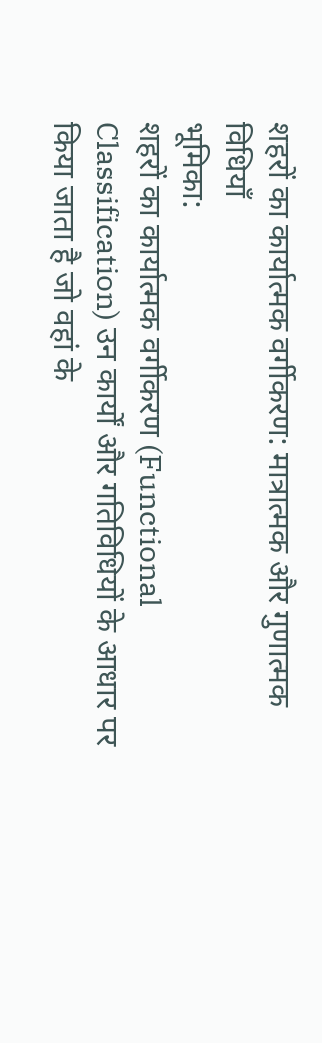शहरों का कार्यात्मक वर्गीकरण: मात्रात्मक और गुणात्मक विधियाँ
भूमिका:
शहरों का कार्यात्मक वर्गीकरण (Functional Classification) उन कार्यों और गतिविधियों के आधार पर किया जाता है जो वहां के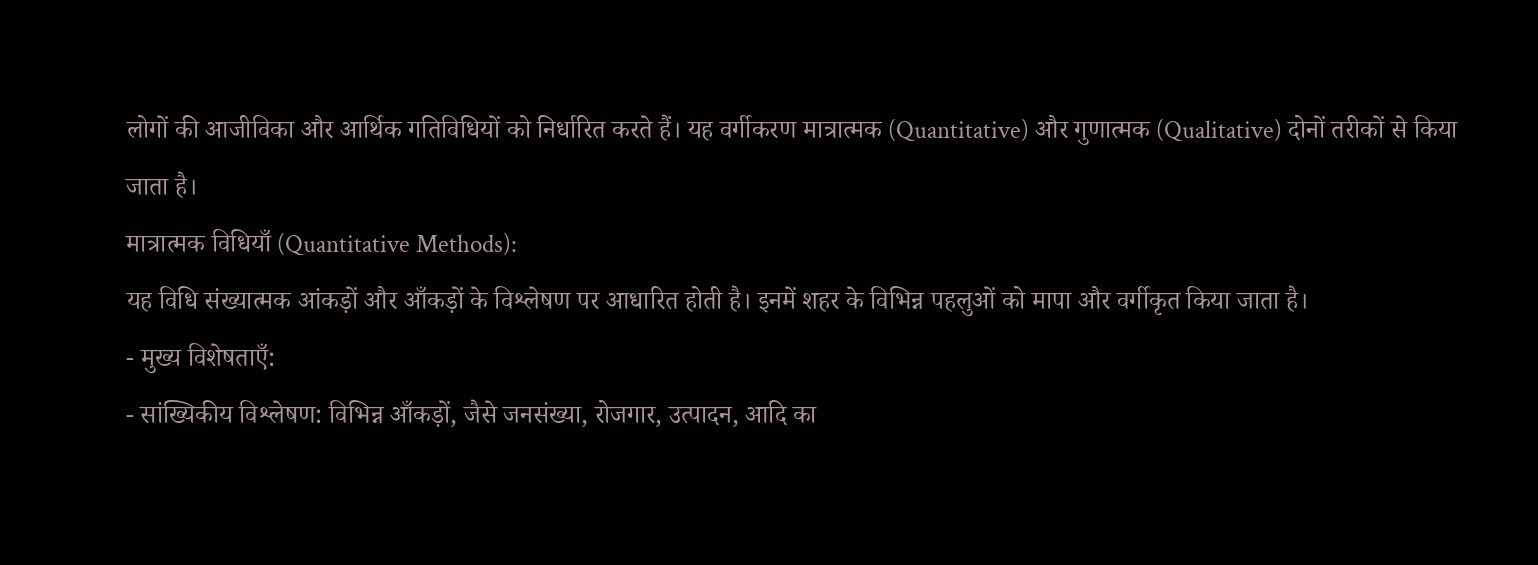लोगों की आजीविका और आर्थिक गतिविधियों को निर्धारित करते हैं। यह वर्गीकरण मात्रात्मक (Quantitative) और गुणात्मक (Qualitative) दोनों तरीकों से किया जाता है।
मात्रात्मक विधियाँ (Quantitative Methods):
यह विधि संख्यात्मक आंकड़ों और आँकड़ों के विश्लेषण पर आधारित होती है। इनमें शहर के विभिन्न पहलुओं को मापा और वर्गीकृत किया जाता है।
- मुख्य विशेषताएँ:
- सांख्यिकीय विश्लेषण: विभिन्न आँकड़ों, जैसे जनसंख्या, रोजगार, उत्पादन, आदि का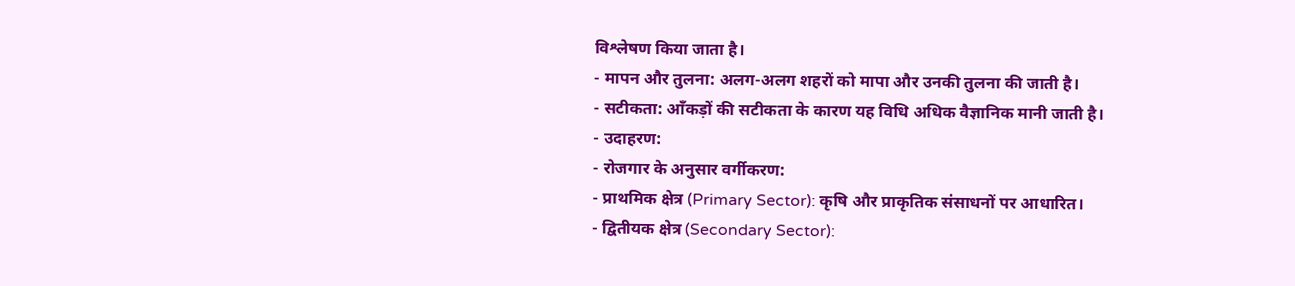विश्लेषण किया जाता है।
- मापन और तुलना: अलग-अलग शहरों को मापा और उनकी तुलना की जाती है।
- सटीकता: आँकड़ों की सटीकता के कारण यह विधि अधिक वैज्ञानिक मानी जाती है।
- उदाहरण:
- रोजगार के अनुसार वर्गीकरण:
- प्राथमिक क्षेत्र (Primary Sector): कृषि और प्राकृतिक संसाधनों पर आधारित।
- द्वितीयक क्षेत्र (Secondary Sector):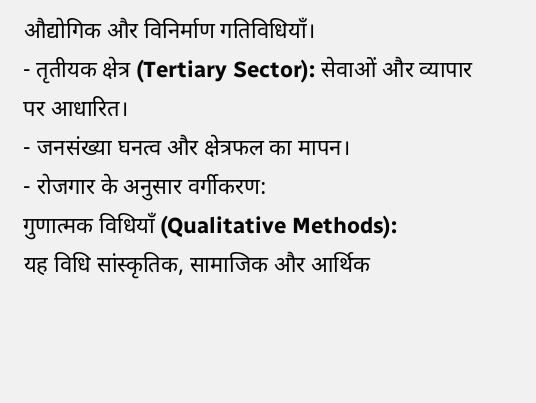औद्योगिक और विनिर्माण गतिविधियाँ।
- तृतीयक क्षेत्र (Tertiary Sector): सेवाओं और व्यापार पर आधारित।
- जनसंख्या घनत्व और क्षेत्रफल का मापन।
- रोजगार के अनुसार वर्गीकरण:
गुणात्मक विधियाँ (Qualitative Methods):
यह विधि सांस्कृतिक, सामाजिक और आर्थिक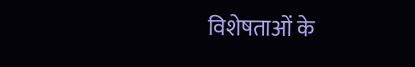विशेषताओं के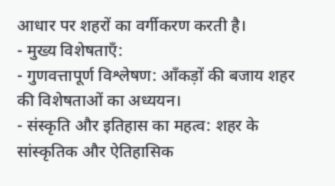आधार पर शहरों का वर्गीकरण करती है।
- मुख्य विशेषताएँ:
- गुणवत्तापूर्ण विश्लेषण: आँकड़ों की बजाय शहर की विशेषताओं का अध्ययन।
- संस्कृति और इतिहास का महत्व: शहर के सांस्कृतिक और ऐतिहासिक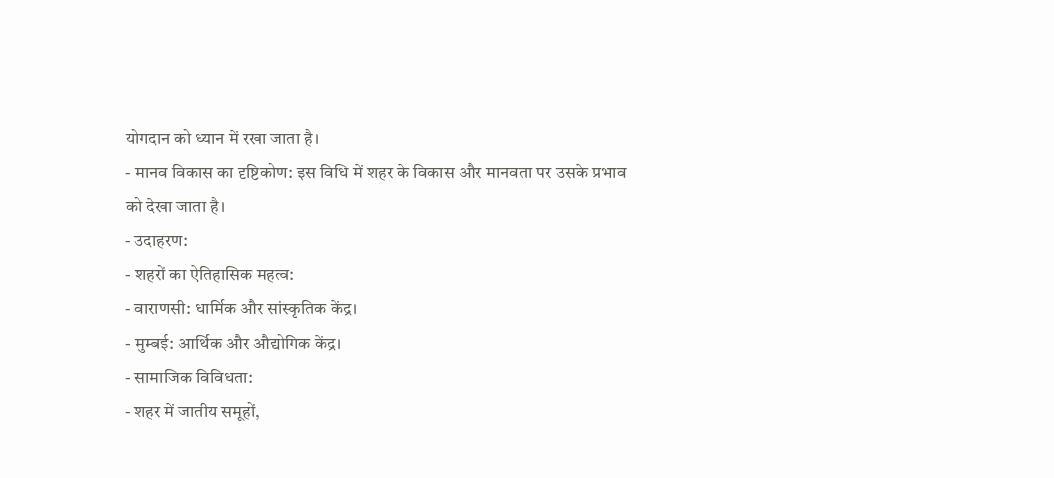योगदान को ध्यान में रखा जाता है।
- मानव विकास का दृष्टिकोण: इस विधि में शहर के विकास और मानवता पर उसके प्रभाव को देखा जाता है।
- उदाहरण:
- शहरों का ऐतिहासिक महत्व:
- वाराणसी: धार्मिक और सांस्कृतिक केंद्र।
- मुम्बई: आर्थिक और औद्योगिक केंद्र।
- सामाजिक विविधता:
- शहर में जातीय समूहों,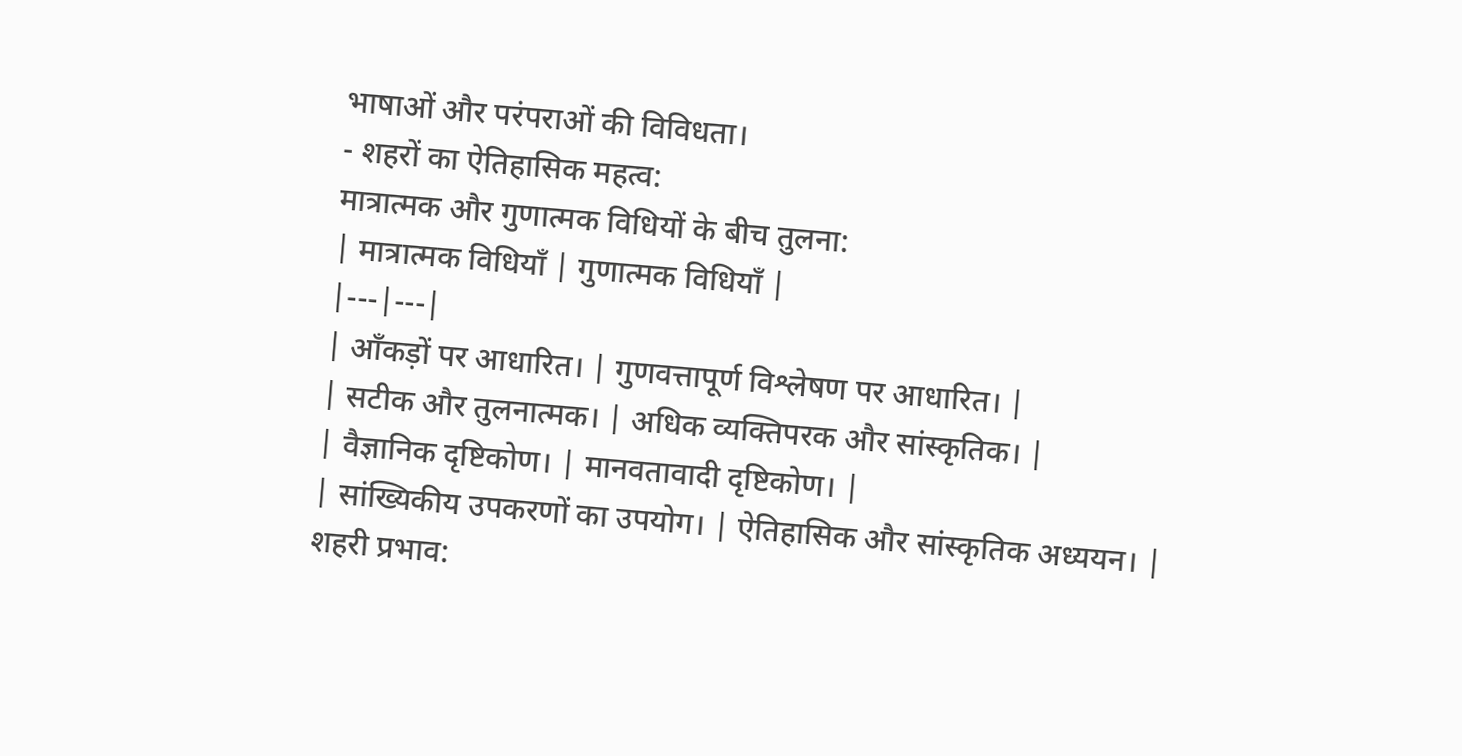भाषाओं और परंपराओं की विविधता।
- शहरों का ऐतिहासिक महत्व:
मात्रात्मक और गुणात्मक विधियों के बीच तुलना:
| मात्रात्मक विधियाँ | गुणात्मक विधियाँ |
|---|---|
| आँकड़ों पर आधारित। | गुणवत्तापूर्ण विश्लेषण पर आधारित। |
| सटीक और तुलनात्मक। | अधिक व्यक्तिपरक और सांस्कृतिक। |
| वैज्ञानिक दृष्टिकोण। | मानवतावादी दृष्टिकोण। |
| सांख्यिकीय उपकरणों का उपयोग। | ऐतिहासिक और सांस्कृतिक अध्ययन। |
शहरी प्रभाव: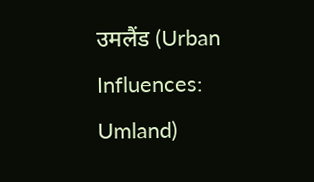उमलैंड (Urban Influences: Umland)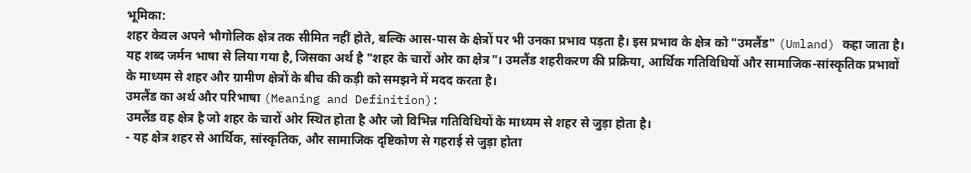भूमिका:
शहर केवल अपने भौगोलिक क्षेत्र तक सीमित नहीं होते, बल्कि आस-पास के क्षेत्रों पर भी उनका प्रभाव पड़ता है। इस प्रभाव के क्षेत्र को "उमलैंड" (Umland) कहा जाता है। यह शब्द जर्मन भाषा से लिया गया है, जिसका अर्थ है "शहर के चारों ओर का क्षेत्र"। उमलैंड शहरीकरण की प्रक्रिया, आर्थिक गतिविधियों और सामाजिक-सांस्कृतिक प्रभावों के माध्यम से शहर और ग्रामीण क्षेत्रों के बीच की कड़ी को समझने में मदद करता है।
उमलैंड का अर्थ और परिभाषा (Meaning and Definition):
उमलैंड वह क्षेत्र है जो शहर के चारों ओर स्थित होता है और जो विभिन्न गतिविधियों के माध्यम से शहर से जुड़ा होता है।
- यह क्षेत्र शहर से आर्थिक, सांस्कृतिक, और सामाजिक दृष्टिकोण से गहराई से जुड़ा होता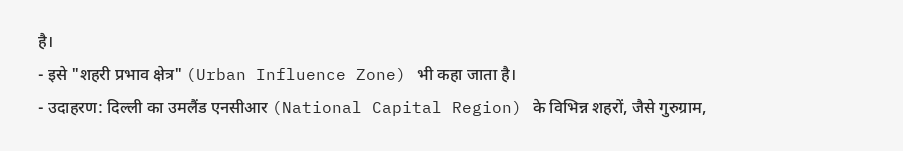है।
- इसे "शहरी प्रभाव क्षेत्र" (Urban Influence Zone) भी कहा जाता है।
- उदाहरण: दिल्ली का उमलैंड एनसीआर (National Capital Region) के विभिन्न शहरों, जैसे गुरुग्राम,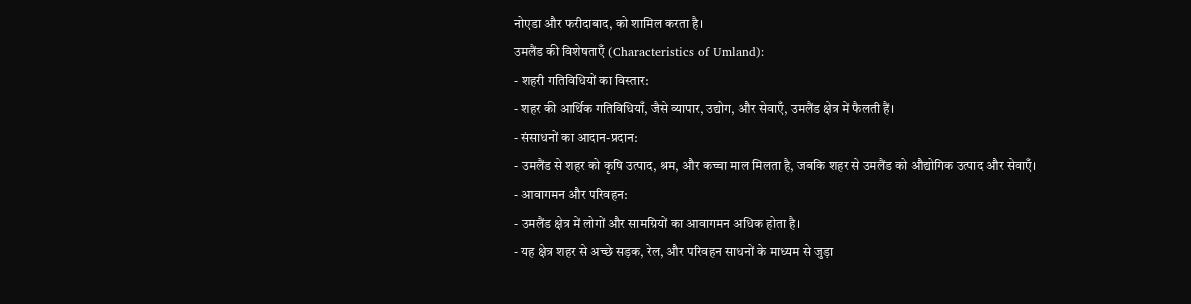नोएडा और फरीदाबाद, को शामिल करता है।
उमलैंड की विशेषताएँ (Characteristics of Umland):
- शहरी गतिविधियों का विस्तार:
- शहर की आर्थिक गतिविधियाँ, जैसे व्यापार, उद्योग, और सेवाएँ, उमलैंड क्षेत्र में फैलती हैं।
- संसाधनों का आदान-प्रदान:
- उमलैंड से शहर को कृषि उत्पाद, श्रम, और कच्चा माल मिलता है, जबकि शहर से उमलैंड को औद्योगिक उत्पाद और सेवाएँ।
- आवागमन और परिवहन:
- उमलैंड क्षेत्र में लोगों और सामग्रियों का आवागमन अधिक होता है।
- यह क्षेत्र शहर से अच्छे सड़क, रेल, और परिवहन साधनों के माध्यम से जुड़ा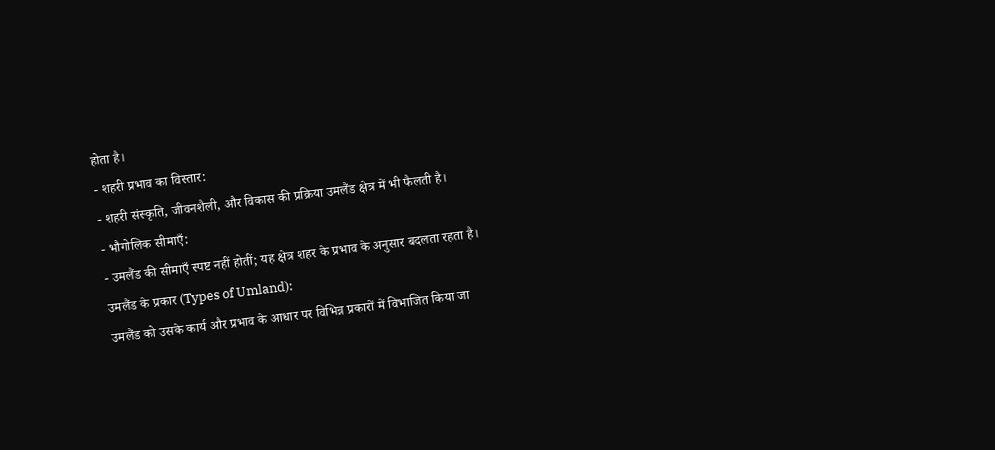होता है।
- शहरी प्रभाव का विस्तार:
- शहरी संस्कृति, जीवनशैली, और विकास की प्रक्रिया उमलैंड क्षेत्र में भी फैलती है।
- भौगोलिक सीमाएँ:
- उमलैंड की सीमाएँ स्पष्ट नहीं होतीं; यह क्षेत्र शहर के प्रभाव के अनुसार बदलता रहता है।
उमलैंड के प्रकार (Types of Umland):
उमलैंड को उसके कार्य और प्रभाव के आधार पर विभिन्न प्रकारों में विभाजित किया जा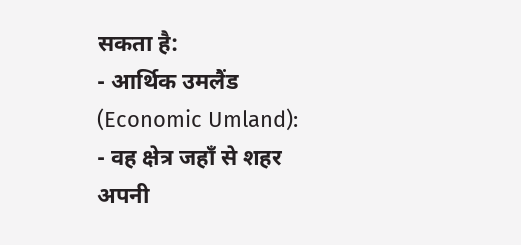सकता है:
- आर्थिक उमलैंड (Economic Umland):
- वह क्षेत्र जहाँ से शहर अपनी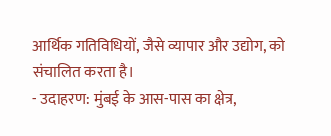आर्थिक गतिविधियों, जैसे व्यापार और उद्योग, को संचालित करता है।
- उदाहरण: मुंबई के आस-पास का क्षेत्र,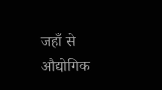जहाँ से औद्योगिक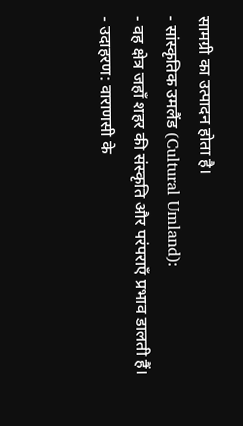सामग्री का उत्पादन होता है।
- सांस्कृतिक उमलैंड (Cultural Umland):
- वह क्षेत्र जहाँ शहर की संस्कृति और परंपराएँ प्रभाव डालती हैं।
- उदाहरण: वाराणसी के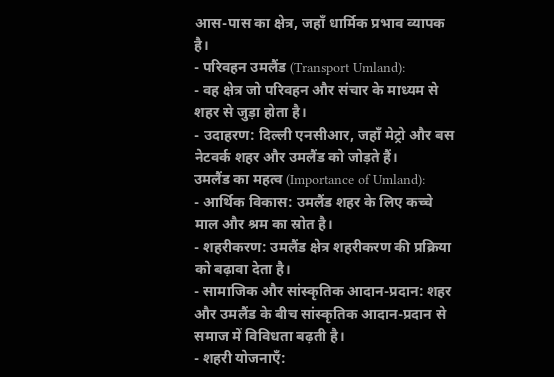आस-पास का क्षेत्र, जहाँ धार्मिक प्रभाव व्यापक है।
- परिवहन उमलैंड (Transport Umland):
- वह क्षेत्र जो परिवहन और संचार के माध्यम से शहर से जुड़ा होता है।
- उदाहरण: दिल्ली एनसीआर, जहाँ मेट्रो और बस नेटवर्क शहर और उमलैंड को जोड़ते हैं।
उमलैंड का महत्व (Importance of Umland):
- आर्थिक विकास: उमलैंड शहर के लिए कच्चे माल और श्रम का स्रोत है।
- शहरीकरण: उमलैंड क्षेत्र शहरीकरण की प्रक्रिया को बढ़ावा देता है।
- सामाजिक और सांस्कृतिक आदान-प्रदान: शहर और उमलैंड के बीच सांस्कृतिक आदान-प्रदान से समाज में विविधता बढ़ती है।
- शहरी योजनाएँ: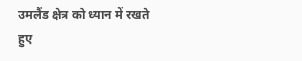उमलैंड क्षेत्र को ध्यान में रखते हुए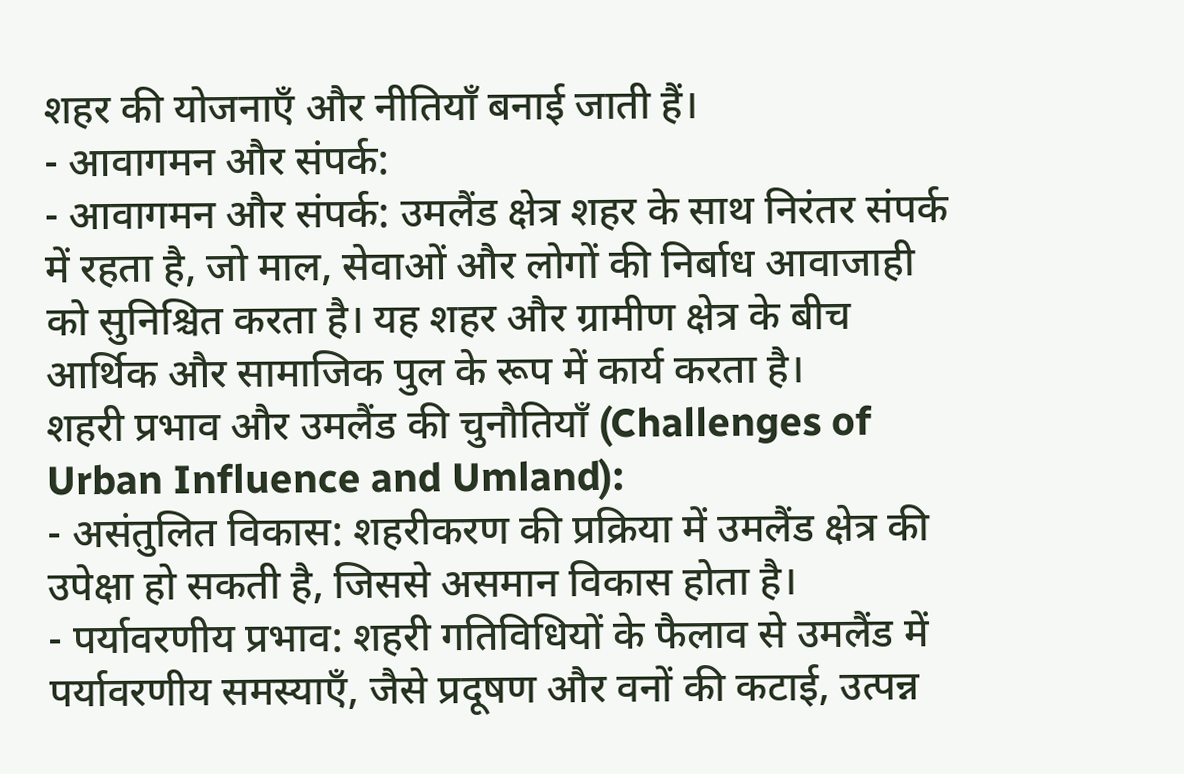शहर की योजनाएँ और नीतियाँ बनाई जाती हैं।
- आवागमन और संपर्क:
- आवागमन और संपर्क: उमलैंड क्षेत्र शहर के साथ निरंतर संपर्क में रहता है, जो माल, सेवाओं और लोगों की निर्बाध आवाजाही को सुनिश्चित करता है। यह शहर और ग्रामीण क्षेत्र के बीच आर्थिक और सामाजिक पुल के रूप में कार्य करता है।
शहरी प्रभाव और उमलैंड की चुनौतियाँ (Challenges of Urban Influence and Umland):
- असंतुलित विकास: शहरीकरण की प्रक्रिया में उमलैंड क्षेत्र की उपेक्षा हो सकती है, जिससे असमान विकास होता है।
- पर्यावरणीय प्रभाव: शहरी गतिविधियों के फैलाव से उमलैंड में पर्यावरणीय समस्याएँ, जैसे प्रदूषण और वनों की कटाई, उत्पन्न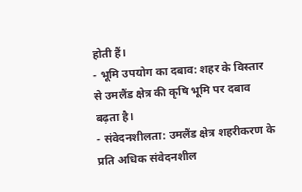होती हैं।
- भूमि उपयोग का दबाव: शहर के विस्तार से उमलैंड क्षेत्र की कृषि भूमि पर दबाव बढ़ता है।
- संवेदनशीलता: उमलैंड क्षेत्र शहरीकरण के प्रति अधिक संवेदनशील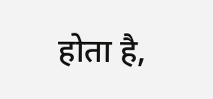होता है,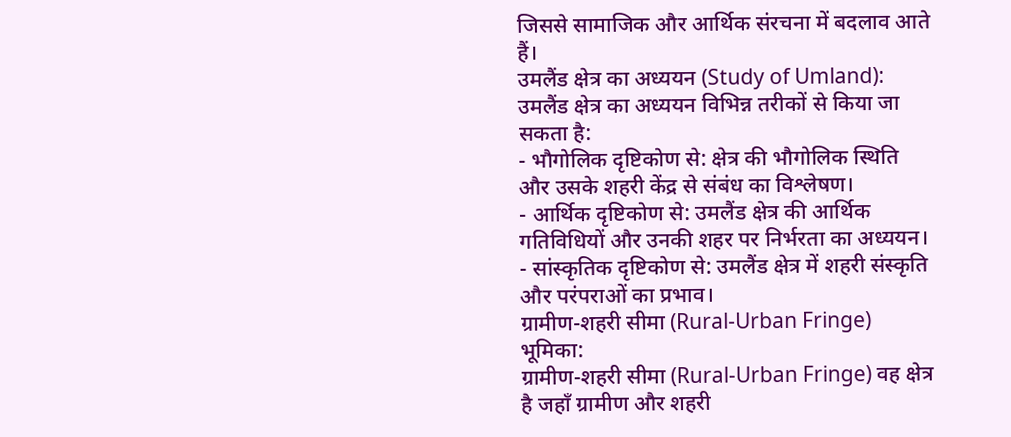जिससे सामाजिक और आर्थिक संरचना में बदलाव आते हैं।
उमलैंड क्षेत्र का अध्ययन (Study of Umland):
उमलैंड क्षेत्र का अध्ययन विभिन्न तरीकों से किया जा सकता है:
- भौगोलिक दृष्टिकोण से: क्षेत्र की भौगोलिक स्थिति और उसके शहरी केंद्र से संबंध का विश्लेषण।
- आर्थिक दृष्टिकोण से: उमलैंड क्षेत्र की आर्थिक गतिविधियों और उनकी शहर पर निर्भरता का अध्ययन।
- सांस्कृतिक दृष्टिकोण से: उमलैंड क्षेत्र में शहरी संस्कृति और परंपराओं का प्रभाव।
ग्रामीण-शहरी सीमा (Rural-Urban Fringe)
भूमिका:
ग्रामीण-शहरी सीमा (Rural-Urban Fringe) वह क्षेत्र है जहाँ ग्रामीण और शहरी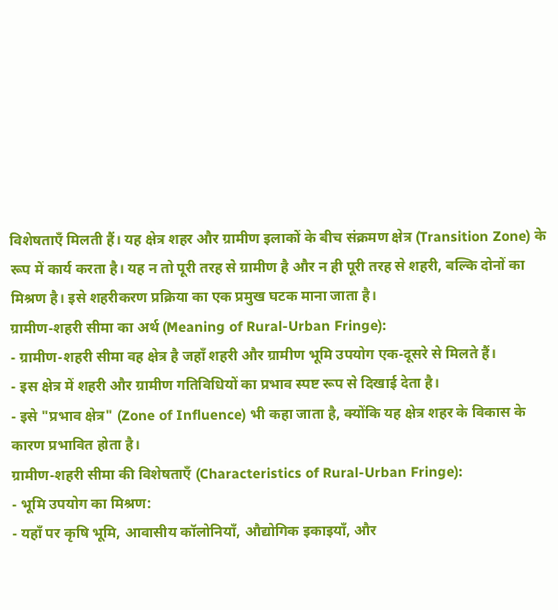विशेषताएँ मिलती हैं। यह क्षेत्र शहर और ग्रामीण इलाकों के बीच संक्रमण क्षेत्र (Transition Zone) के रूप में कार्य करता है। यह न तो पूरी तरह से ग्रामीण है और न ही पूरी तरह से शहरी, बल्कि दोनों का मिश्रण है। इसे शहरीकरण प्रक्रिया का एक प्रमुख घटक माना जाता है।
ग्रामीण-शहरी सीमा का अर्थ (Meaning of Rural-Urban Fringe):
- ग्रामीण-शहरी सीमा वह क्षेत्र है जहाँ शहरी और ग्रामीण भूमि उपयोग एक-दूसरे से मिलते हैं।
- इस क्षेत्र में शहरी और ग्रामीण गतिविधियों का प्रभाव स्पष्ट रूप से दिखाई देता है।
- इसे "प्रभाव क्षेत्र" (Zone of Influence) भी कहा जाता है, क्योंकि यह क्षेत्र शहर के विकास के कारण प्रभावित होता है।
ग्रामीण-शहरी सीमा की विशेषताएँ (Characteristics of Rural-Urban Fringe):
- भूमि उपयोग का मिश्रण:
- यहाँ पर कृषि भूमि, आवासीय कॉलोनियाँ, औद्योगिक इकाइयाँ, और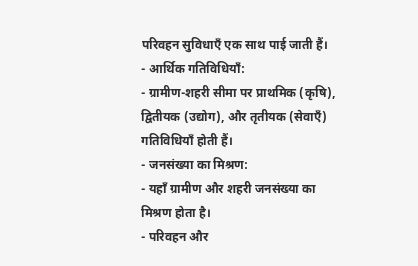परिवहन सुविधाएँ एक साथ पाई जाती हैं।
- आर्थिक गतिविधियाँ:
- ग्रामीण-शहरी सीमा पर प्राथमिक (कृषि), द्वितीयक (उद्योग), और तृतीयक (सेवाएँ) गतिविधियाँ होती हैं।
- जनसंख्या का मिश्रण:
- यहाँ ग्रामीण और शहरी जनसंख्या का मिश्रण होता है।
- परिवहन और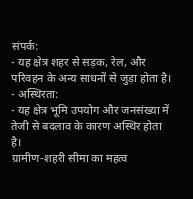संपर्क:
- यह क्षेत्र शहर से सड़क, रेल, और परिवहन के अन्य साधनों से जुड़ा होता है।
- अस्थिरता:
- यह क्षेत्र भूमि उपयोग और जनसंख्या में तेजी से बदलाव के कारण अस्थिर होता है।
ग्रामीण-शहरी सीमा का महत्व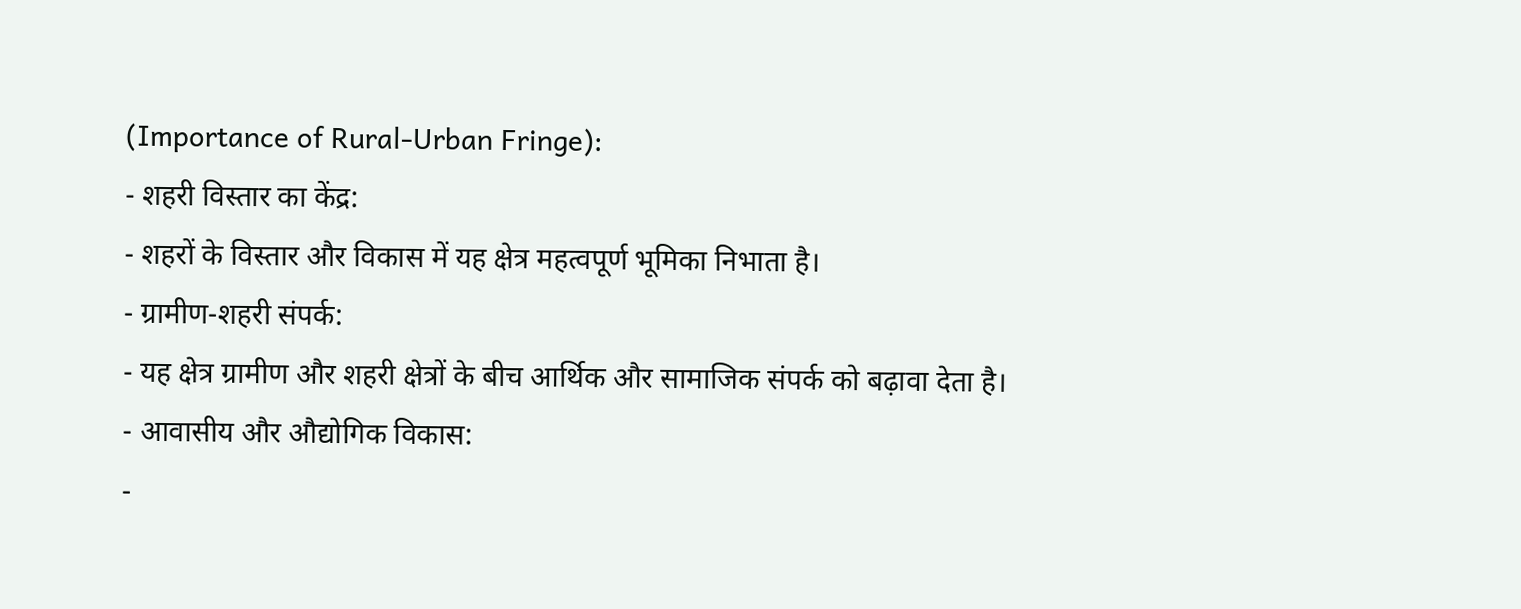(Importance of Rural-Urban Fringe):
- शहरी विस्तार का केंद्र:
- शहरों के विस्तार और विकास में यह क्षेत्र महत्वपूर्ण भूमिका निभाता है।
- ग्रामीण-शहरी संपर्क:
- यह क्षेत्र ग्रामीण और शहरी क्षेत्रों के बीच आर्थिक और सामाजिक संपर्क को बढ़ावा देता है।
- आवासीय और औद्योगिक विकास:
-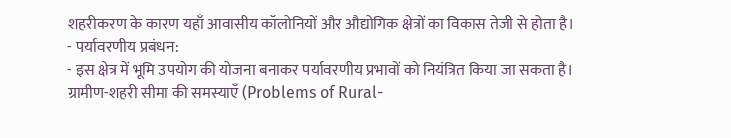शहरीकरण के कारण यहाँ आवासीय कॉलोनियों और औद्योगिक क्षेत्रों का विकास तेजी से होता है।
- पर्यावरणीय प्रबंधन:
- इस क्षेत्र में भूमि उपयोग की योजना बनाकर पर्यावरणीय प्रभावों को नियंत्रित किया जा सकता है।
ग्रामीण-शहरी सीमा की समस्याएँ (Problems of Rural-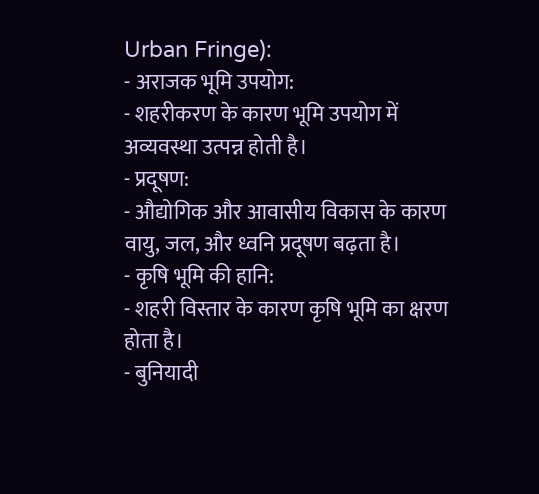Urban Fringe):
- अराजक भूमि उपयोग:
- शहरीकरण के कारण भूमि उपयोग में अव्यवस्था उत्पन्न होती है।
- प्रदूषण:
- औद्योगिक और आवासीय विकास के कारण वायु, जल, और ध्वनि प्रदूषण बढ़ता है।
- कृषि भूमि की हानि:
- शहरी विस्तार के कारण कृषि भूमि का क्षरण होता है।
- बुनियादी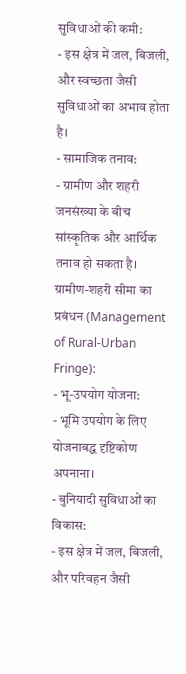सुविधाओं की कमी:
- इस क्षेत्र में जल, बिजली, और स्वच्छता जैसी सुविधाओं का अभाव होता है।
- सामाजिक तनाव:
- ग्रामीण और शहरी जनसंख्या के बीच सांस्कृतिक और आर्थिक तनाव हो सकता है।
ग्रामीण-शहरी सीमा का प्रबंधन (Management of Rural-Urban Fringe):
- भू-उपयोग योजना:
- भूमि उपयोग के लिए योजनाबद्ध दृष्टिकोण अपनाना।
- बुनियादी सुविधाओं का विकास:
- इस क्षेत्र में जल, बिजली, और परिवहन जैसी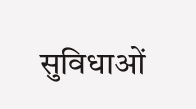सुविधाओं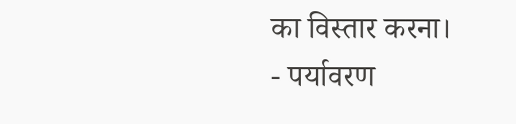का विस्तार करना।
- पर्यावरण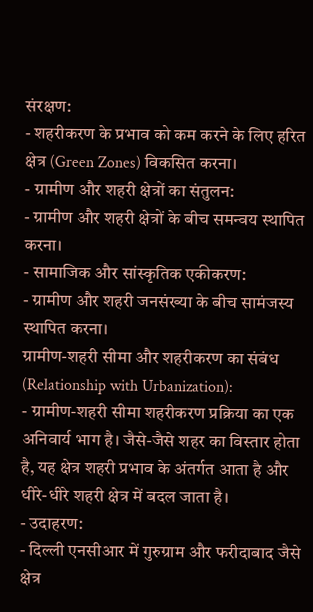संरक्षण:
- शहरीकरण के प्रभाव को कम करने के लिए हरित क्षेत्र (Green Zones) विकसित करना।
- ग्रामीण और शहरी क्षेत्रों का संतुलन:
- ग्रामीण और शहरी क्षेत्रों के बीच समन्वय स्थापित करना।
- सामाजिक और सांस्कृतिक एकीकरण:
- ग्रामीण और शहरी जनसंख्या के बीच सामंजस्य स्थापित करना।
ग्रामीण-शहरी सीमा और शहरीकरण का संबंध (Relationship with Urbanization):
- ग्रामीण-शहरी सीमा शहरीकरण प्रक्रिया का एक अनिवार्य भाग है। जैसे-जैसे शहर का विस्तार होता है, यह क्षेत्र शहरी प्रभाव के अंतर्गत आता है और धीरे-धीरे शहरी क्षेत्र में बदल जाता है।
- उदाहरण:
- दिल्ली एनसीआर में गुरुग्राम और फरीदाबाद जैसे क्षेत्र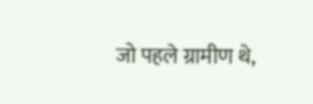जो पहले ग्रामीण थे,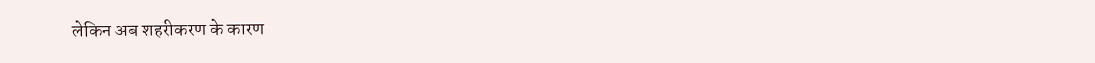लेकिन अब शहरीकरण के कारण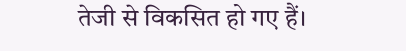तेजी से विकसित हो गए हैं।